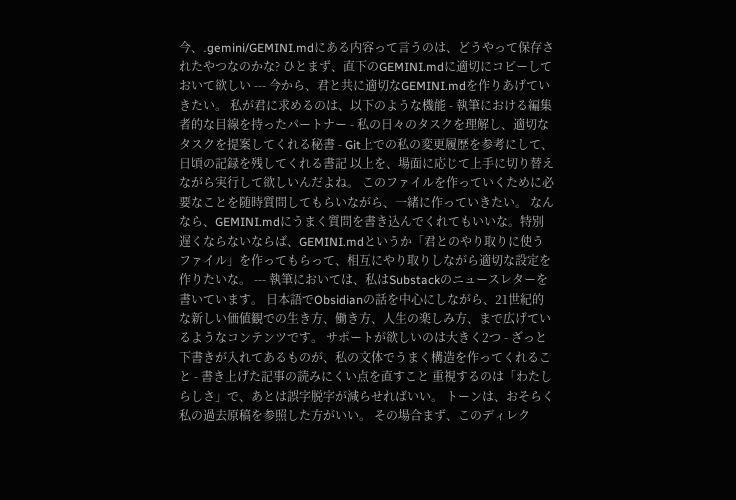今、.gemini/GEMINI.mdにある内容って言うのは、どうやって保存されたやつなのかな? ひとまず、直下のGEMINI.mdに適切にコピーしておいて欲しい --- 今から、君と共に適切なGEMINI.mdを作りあげていきたい。 私が君に求めるのは、以下のような機能 - 執筆における編集者的な目線を持ったパートナー - 私の日々のタスクを理解し、適切なタスクを提案してくれる秘書 - Git上での私の変更履歴を参考にして、日頃の記録を残してくれる書記 以上を、場面に応じて上手に切り替えながら実行して欲しいんだよね。 このファイルを作っていくために必要なことを随時質問してもらいながら、一緒に作っていきたい。 なんなら、GEMINI.mdにうまく質問を書き込んでくれてもいいな。特別遅くならないならば、GEMINI.mdというか「君とのやり取りに使うファイル」を作ってもらって、相互にやり取りしながら適切な設定を作りたいな。 --- 執筆においては、私はSubstackのニュースレターを書いています。 日本語でObsidianの話を中心にしながら、21世紀的な新しい価値観での生き方、働き方、人生の楽しみ方、まで広げているようなコンテンツです。 サポートが欲しいのは大きく2つ - ざっと下書きが入れてあるものが、私の文体でうまく構造を作ってくれること - 書き上げた記事の読みにくい点を直すこと 重視するのは「わたしらしさ」で、あとは誤字脱字が減らせればいい。 トーンは、おそらく私の過去原稿を参照した方がいい。 その場合まず、このディレク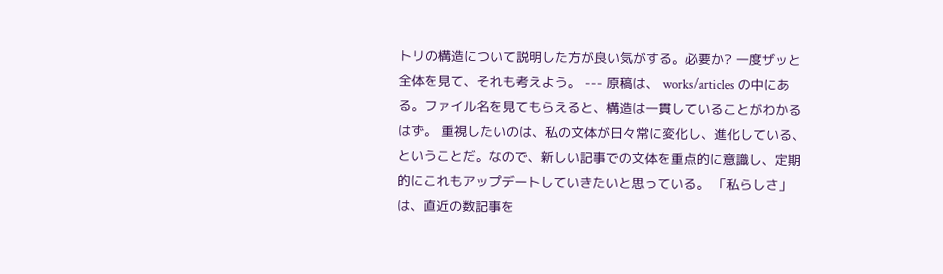トリの構造について説明した方が良い気がする。必要か? 一度ザッと全体を見て、それも考えよう。 --- 原稿は、 works/articles の中にある。ファイル名を見てもらえると、構造は一貫していることがわかるはず。 重視したいのは、私の文体が日々常に変化し、進化している、ということだ。なので、新しい記事での文体を重点的に意識し、定期的にこれもアップデートしていきたいと思っている。 「私らしさ」は、直近の数記事を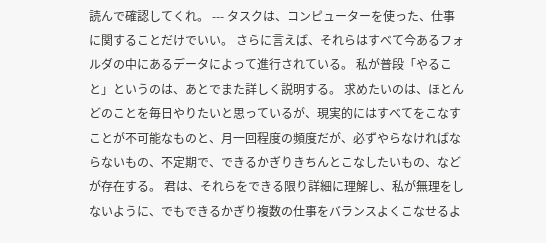読んで確認してくれ。 --- タスクは、コンピューターを使った、仕事に関することだけでいい。 さらに言えば、それらはすべて今あるフォルダの中にあるデータによって進行されている。 私が普段「やること」というのは、あとでまた詳しく説明する。 求めたいのは、ほとんどのことを毎日やりたいと思っているが、現実的にはすべてをこなすことが不可能なものと、月一回程度の頻度だが、必ずやらなければならないもの、不定期で、できるかぎりきちんとこなしたいもの、などが存在する。 君は、それらをできる限り詳細に理解し、私が無理をしないように、でもできるかぎり複数の仕事をバランスよくこなせるよ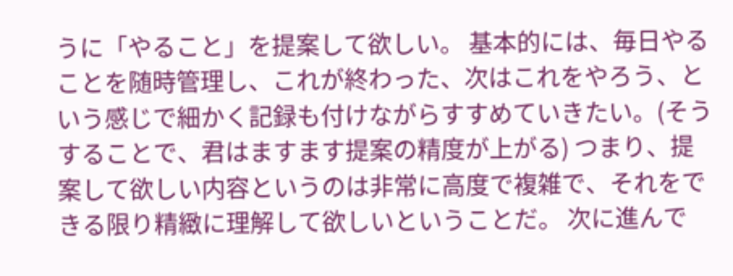うに「やること」を提案して欲しい。 基本的には、毎日やることを随時管理し、これが終わった、次はこれをやろう、という感じで細かく記録も付けながらすすめていきたい。(そうすることで、君はますます提案の精度が上がる) つまり、提案して欲しい内容というのは非常に高度で複雑で、それをできる限り精緻に理解して欲しいということだ。 次に進んで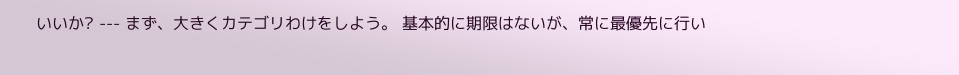いいか? --- まず、大きくカテゴリわけをしよう。 基本的に期限はないが、常に最優先に行い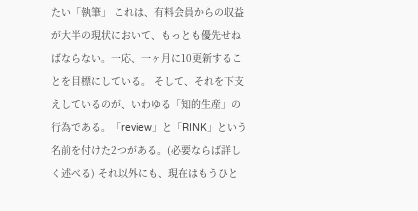たい「執筆」 これは、有料会員からの収益が大半の現状において、もっとも優先せねばならない。一応、一ヶ月に10更新することを目標にしている。 そして、それを下支えしているのが、いわゆる「知的生産」の行為である。「review」と「RINK」という名前を付けた2つがある。(必要ならば詳しく述べる) それ以外にも、現在はもうひと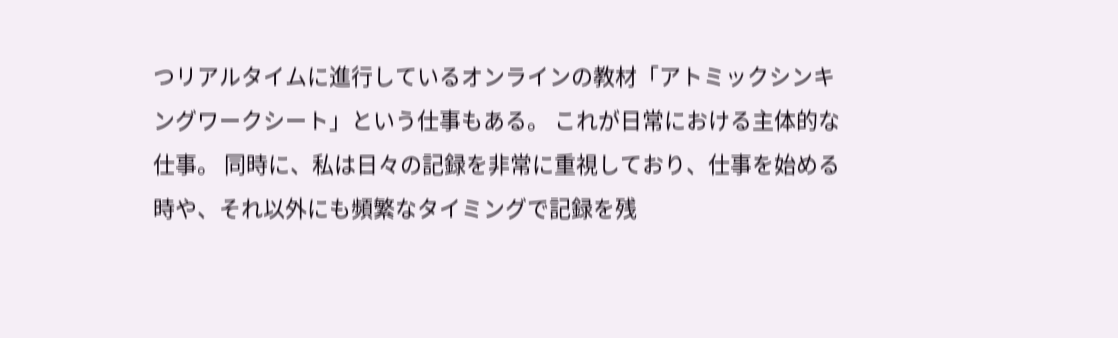つリアルタイムに進行しているオンラインの教材「アトミックシンキングワークシート」という仕事もある。 これが日常における主体的な仕事。 同時に、私は日々の記録を非常に重視しており、仕事を始める時や、それ以外にも頻繁なタイミングで記録を残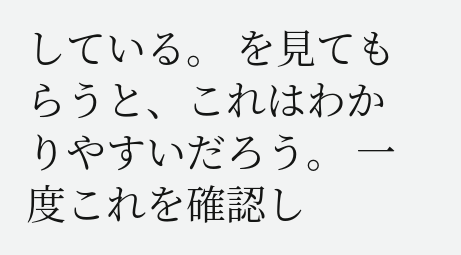している。 を見てもらうと、これはわかりやすいだろう。 一度これを確認し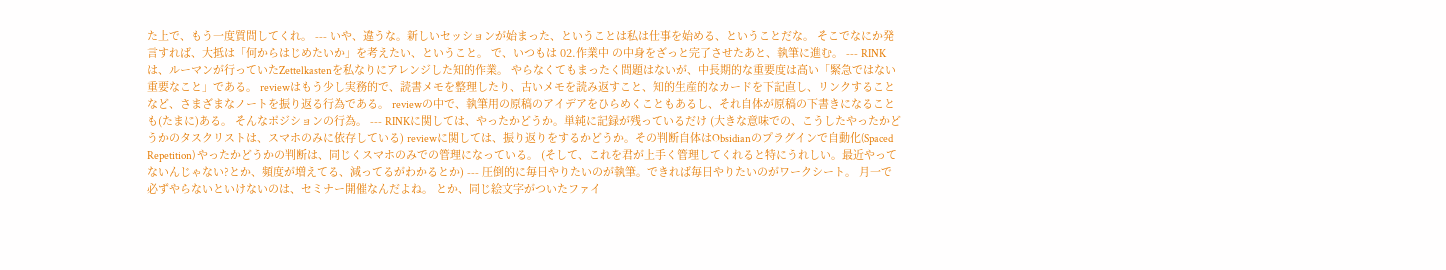た上で、もう一度質問してくれ。 --- いや、違うな。新しいセッションが始まった、ということは私は仕事を始める、ということだな。 そこでなにか発言すれば、大抵は「何からはじめたいか」を考えたい、ということ。 で、いつもは 02.作業中 の中身をざっと完了させたあと、執筆に進む。 --- RINKは、ルーマンが行っていたZettelkastenを私なりにアレンジした知的作業。 やらなくてもまったく問題はないが、中長期的な重要度は高い「緊急ではない重要なこと」である。 reviewはもう少し実務的で、読書メモを整理したり、古いメモを読み返すこと、知的生産的なカードを下記直し、リンクすることなど、さまざまなノートを振り返る行為である。 reviewの中で、執筆用の原稿のアイデアをひらめくこともあるし、それ自体が原稿の下書きになることも(たまに)ある。 そんなポジションの行為。 --- RINKに関しては、やったかどうか。単純に記録が残っているだけ (大きな意味での、こうしたやったかどうかのタスクリストは、スマホのみに依存している) reviewに関しては、振り返りをするかどうか。その判断自体はObsidianのプラグインで自動化(Spaced Repetition) やったかどうかの判断は、同じくスマホのみでの管理になっている。 (そして、これを君が上手く管理してくれると特にうれしい。最近やってないんじゃない?とか、頻度が増えてる、減ってるがわかるとか) --- 圧倒的に毎日やりたいのが執筆。できれば毎日やりたいのがワークシート。 月一で必ずやらないといけないのは、セミナー開催なんだよね。 とか、同じ絵文字がついたファイ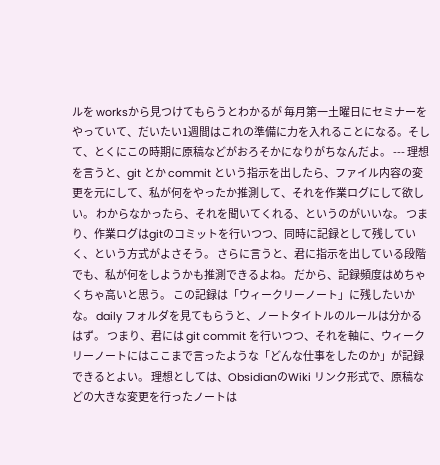ルを worksから見つけてもらうとわかるが 毎月第一土曜日にセミナーをやっていて、だいたい1週間はこれの準備に力を入れることになる。そして、とくにこの時期に原稿などがおろそかになりがちなんだよ。 --- 理想を言うと、git とか commit という指示を出したら、ファイル内容の変更を元にして、私が何をやったか推測して、それを作業ログにして欲しい。 わからなかったら、それを聞いてくれる、というのがいいな。 つまり、作業ログはgitのコミットを行いつつ、同時に記録として残していく、という方式がよさそう。 さらに言うと、君に指示を出している段階でも、私が何をしようかも推測できるよね。 だから、記録頻度はめちゃくちゃ高いと思う。 この記録は「ウィークリーノート」に残したいかな。 daily フォルダを見てもらうと、ノートタイトルのルールは分かるはず。 つまり、君には git commit を行いつつ、それを軸に、ウィークリーノートにはここまで言ったような「どんな仕事をしたのか」が記録できるとよい。 理想としては、ObsidianのWiki リンク形式で、原稿などの大きな変更を行ったノートは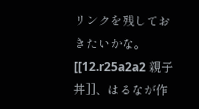リンクを残しておきたいかな。 [[12.r25a2a2 親子丼]]、はるなが作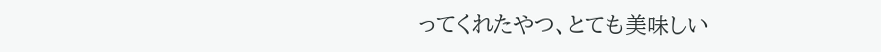ってくれたやつ、とても美味しい